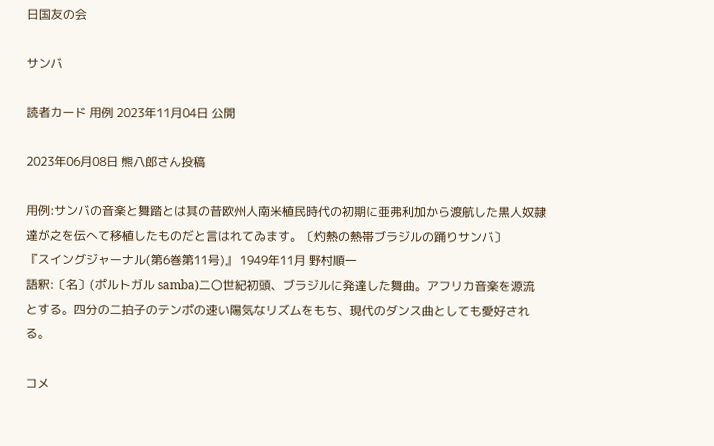日国友の会

サンバ

読者カード 用例 2023年11月04日 公開

2023年06月08日 熊八郎さん投稿

用例:サンバの音楽と舞踏とは其の昔欧州人南米植民時代の初期に亜弗利加から渡航した黒人奴隷達が之を伝へて移植したものだと言はれてゐます。〔灼熱の熱帯ブラジルの踊りサンバ〕
『スイングジャーナル(第6巻第11号)』 1949年11月 野村順一
語釈:〔名〕(ポルトガル samba)二〇世紀初頭、ブラジルに発達した舞曲。アフリカ音楽を源流とする。四分の二拍子のテンポの速い陽気なリズムをもち、現代のダンス曲としても愛好される。

コメ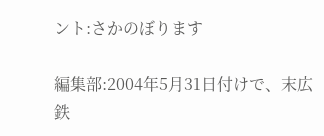ント:さかのぼります

編集部:2004年5月31日付けで、末広鉄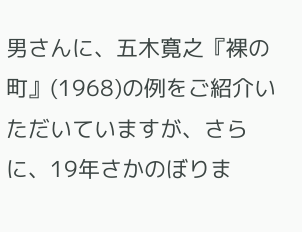男さんに、五木寛之『裸の町』(1968)の例をご紹介いただいていますが、さらに、19年さかのぼりま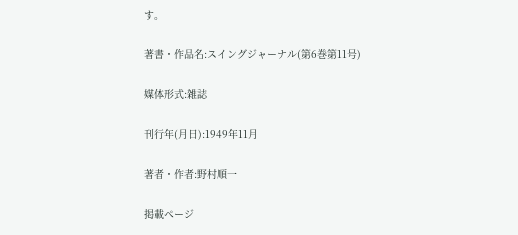す。

著書・作品名:スイングジャーナル(第6巻第11号)

媒体形式:雑誌

刊行年(月日):1949年11月

著者・作者:野村順一

掲載ページ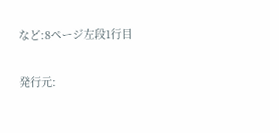など:8ページ左段1行目

発行元: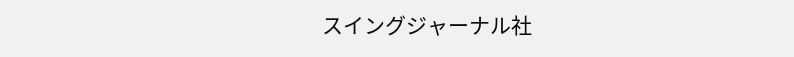スイングジャーナル社